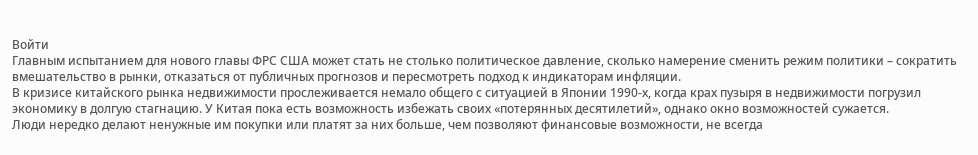Войти
Главным испытанием для нового главы ФРС США может стать не столько политическое давление, сколько намерение сменить режим политики – сократить вмешательство в рынки, отказаться от публичных прогнозов и пересмотреть подход к индикаторам инфляции.
В кризисе китайского рынка недвижимости прослеживается немало общего с ситуацией в Японии 1990-х, когда крах пузыря в недвижимости погрузил экономику в долгую стагнацию. У Китая пока есть возможность избежать своих «потерянных десятилетий», однако окно возможностей сужается.
Люди нередко делают ненужные им покупки или платят за них больше, чем позволяют финансовые возможности, не всегда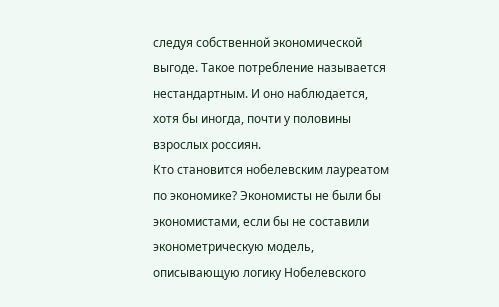следуя собственной экономической выгоде. Такое потребление называется нестандартным. И оно наблюдается, хотя бы иногда, почти у половины взрослых россиян.
Кто становится нобелевским лауреатом по экономике? Экономисты не были бы экономистами, если бы не составили эконометрическую модель, описывающую логику Нобелевского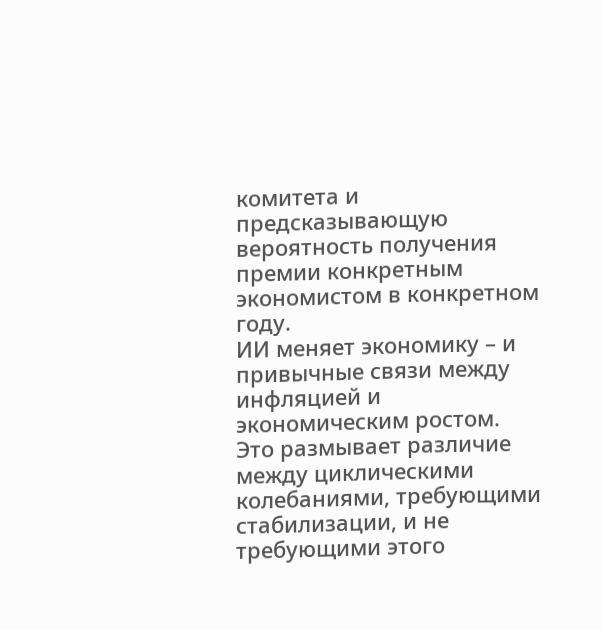комитета и предсказывающую вероятность получения премии конкретным экономистом в конкретном году.
ИИ меняет экономику – и привычные связи между инфляцией и экономическим ростом. Это размывает различие между циклическими колебаниями, требующими стабилизации, и не требующими этого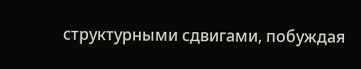структурными сдвигами, побуждая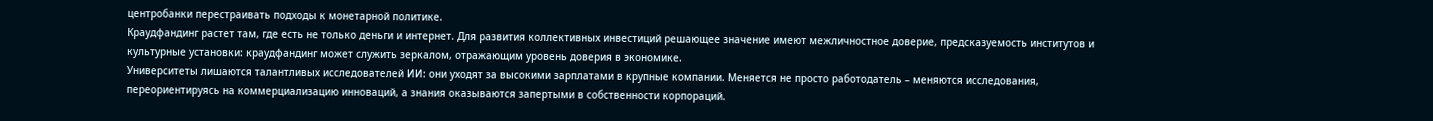центробанки перестраивать подходы к монетарной политике.
Краудфандинг растет там, где есть не только деньги и интернет. Для развития коллективных инвестиций решающее значение имеют межличностное доверие, предсказуемость институтов и культурные установки: краудфандинг может служить зеркалом, отражающим уровень доверия в экономике.
Университеты лишаются талантливых исследователей ИИ: они уходят за высокими зарплатами в крупные компании. Меняется не просто работодатель – меняются исследования, переориентируясь на коммерциализацию инноваций, а знания оказываются запертыми в собственности корпораций.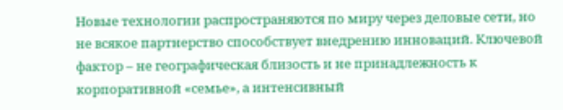Новые технологии распространяются по миру через деловые сети, но не всякое партнерство способствует внедрению инноваций. Ключевой фактор – не географическая близость и не принадлежность к корпоративной «семье», а интенсивный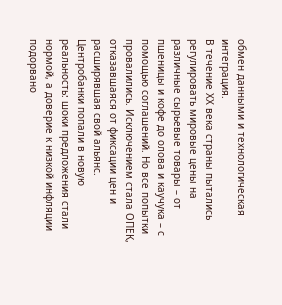обмен данными и технологическая интеграция.
В течение ХХ века страны пытались регулировать мировые цены на различные сырьевые товары – от пшеницы и кофе до олова и каучука – с помощью соглашений. Но все попытки провалились. Исключением стала ОПЕК, отказавшаяся от фиксации цен и расширявшая свой альянс.
Центробанки попали в новую реальность: шоки предложения стали нормой, а доверие к низкой инфляции подорвано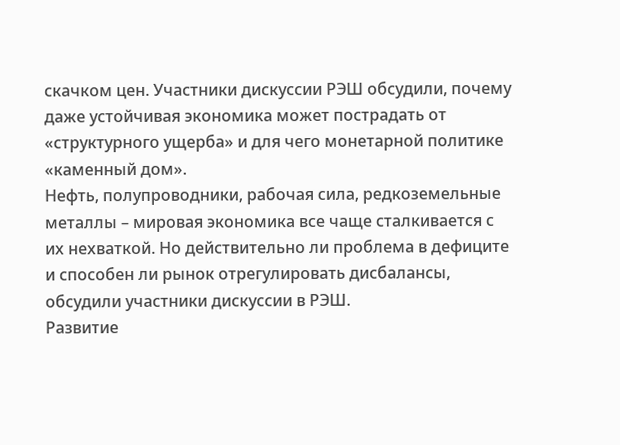скачком цен. Участники дискуссии РЭШ обсудили, почему даже устойчивая экономика может пострадать от «структурного ущерба» и для чего монетарной политике «каменный дом».
Нефть, полупроводники, рабочая сила, редкоземельные металлы – мировая экономика все чаще сталкивается с их нехваткой. Но действительно ли проблема в дефиците и способен ли рынок отрегулировать дисбалансы, обсудили участники дискуссии в РЭШ.
Развитие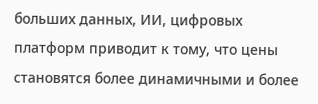больших данных, ИИ, цифровых платформ приводит к тому, что цены становятся более динамичными и более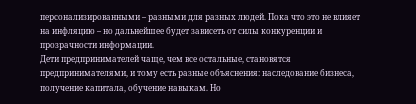персонализированными – разными для разных людей. Пока что это не влияет на инфляцию – но дальнейшее будет зависеть от силы конкуренции и прозрачности информации.
Дети предпринимателей чаще, чем все остальные, становятся предпринимателями, и тому есть разные объяснения: наследование бизнеса, получение капитала, обучение навыкам. Но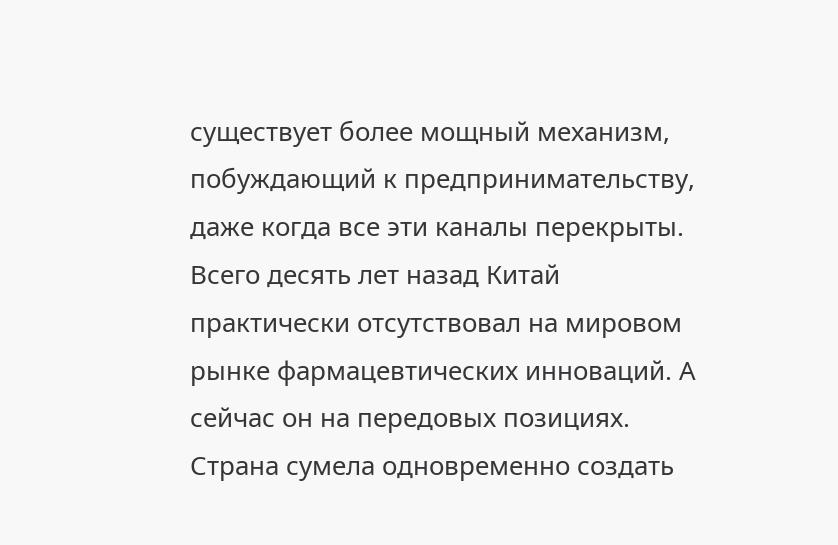существует более мощный механизм, побуждающий к предпринимательству, даже когда все эти каналы перекрыты.
Всего десять лет назад Китай практически отсутствовал на мировом рынке фармацевтических инноваций. А сейчас он на передовых позициях. Страна сумела одновременно создать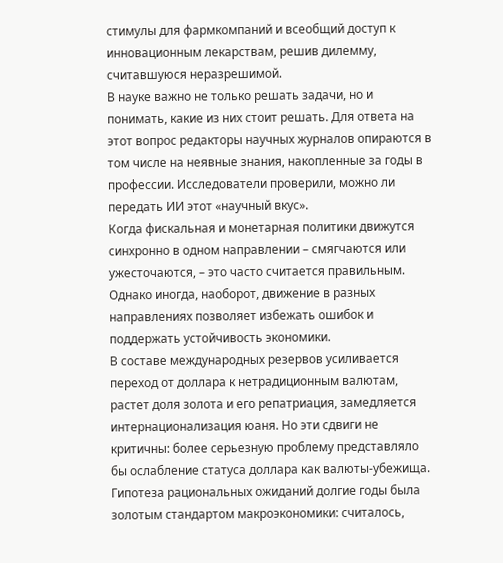стимулы для фармкомпаний и всеобщий доступ к инновационным лекарствам, решив дилемму, считавшуюся неразрешимой.
В науке важно не только решать задачи, но и понимать, какие из них стоит решать. Для ответа на этот вопрос редакторы научных журналов опираются в том числе на неявные знания, накопленные за годы в профессии. Исследователи проверили, можно ли передать ИИ этот «научный вкус».
Когда фискальная и монетарная политики движутся синхронно в одном направлении – смягчаются или ужесточаются, – это часто считается правильным. Однако иногда, наоборот, движение в разных направлениях позволяет избежать ошибок и поддержать устойчивость экономики.
В составе международных резервов усиливается переход от доллара к нетрадиционным валютам, растет доля золота и его репатриация, замедляется интернационализация юаня. Но эти сдвиги не критичны: более серьезную проблему представляло бы ослабление статуса доллара как валюты-убежища.
Гипотеза рациональных ожиданий долгие годы была золотым стандартом макроэкономики: считалось,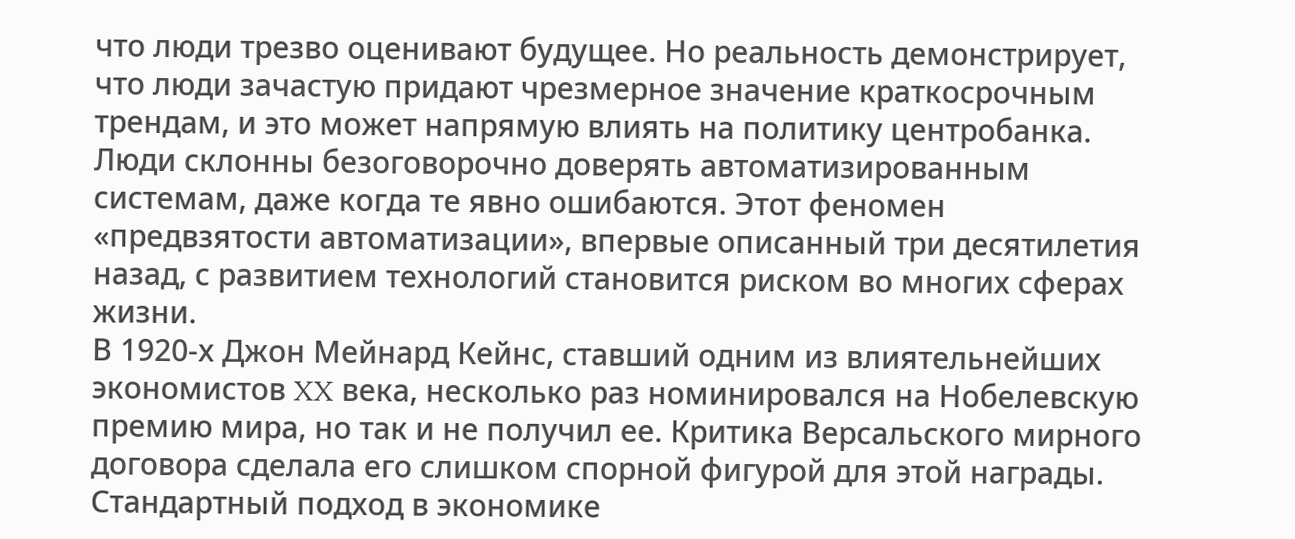что люди трезво оценивают будущее. Но реальность демонстрирует, что люди зачастую придают чрезмерное значение краткосрочным трендам, и это может напрямую влиять на политику центробанка.
Люди склонны безоговорочно доверять автоматизированным системам, даже когда те явно ошибаются. Этот феномен «предвзятости автоматизации», впервые описанный три десятилетия назад, с развитием технологий становится риском во многих сферах жизни.
В 1920-х Джон Мейнард Кейнс, ставший одним из влиятельнейших экономистов XX века, несколько раз номинировался на Нобелевскую премию мира, но так и не получил ее. Критика Версальского мирного договора сделала его слишком спорной фигурой для этой награды.
Стандартный подход в экономике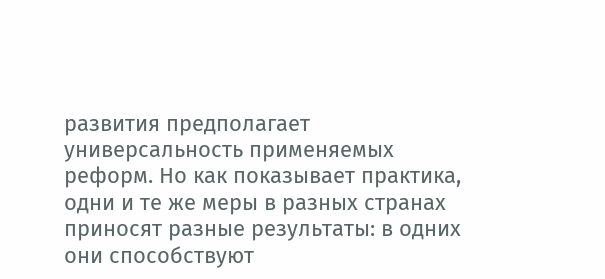развития предполагает универсальность применяемых реформ. Но как показывает практика, одни и те же меры в разных странах приносят разные результаты: в одних они способствуют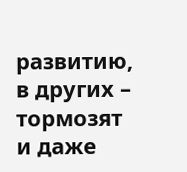развитию, в других – тормозят и даже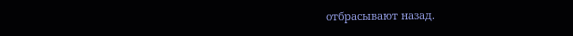отбрасывают назад.